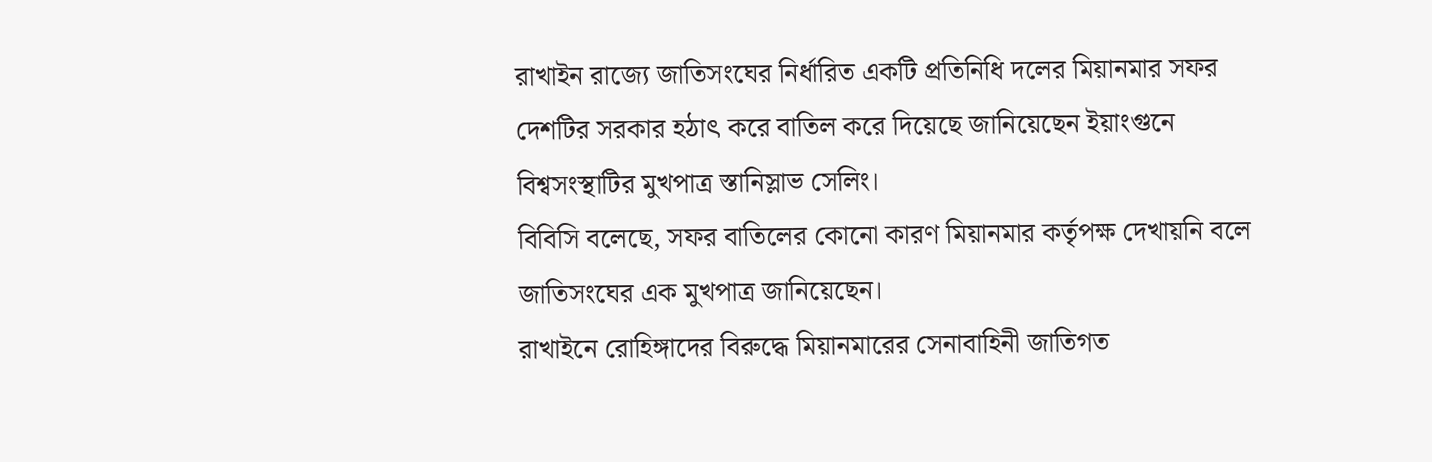রাখাইন রাজ্যে জাতিসংঘের নির্ধারিত একটি প্রতিনিধি দলের মিয়ানমার সফর দেশটির সরকার হঠাৎ করে বাতিল করে দিয়েছে জানিয়েছেন ইয়াংগুনে বিশ্বসংস্থাটির মুখপাত্র স্তানিস্লাভ সেলিং।
বিবিসি বলেছে, সফর বাতিলের কোনো কারণ মিয়ানমার কর্তৃপক্ষ দেখায়নি বলে জাতিসংঘের এক মুখপাত্র জানিয়েছেন।
রাখাইনে রোহিঙ্গাদের বিরুদ্ধে মিয়ানমারের সেনাবাহিনী জাতিগত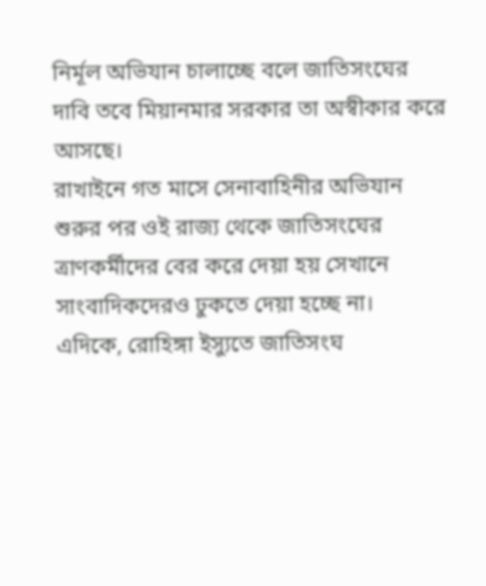নির্মূল অভিযান চালাচ্ছে বলে জাতিসংঘের দাবি তবে মিয়ানমার সরকার তা অস্বীকার করে আসছে।
রাখাইনে গত মাসে সেনাবাহিনীর অভিযান শুরুর পর ওই রাজ্য থেকে জাতিসংঘের ত্রাণকর্মীদের বের করে দেয়া হয় সেখানে সাংবাদিকদেরও ঢুকতে দেয়া হচ্ছে না।
এদিকে, রোহিঙ্গা ইস্যুতে জাতিসংঘ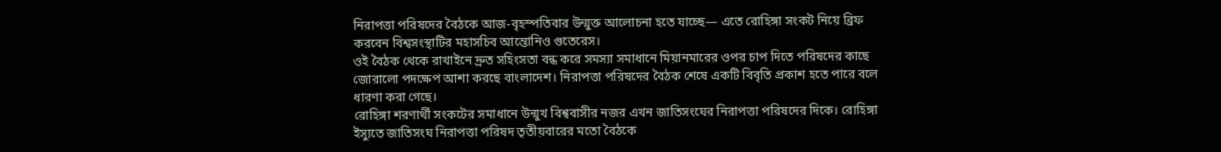নিরাপত্তা পরিষদের বৈঠকে আজ-বৃহস্পতিবার উন্মুক্ত আলোচনা হতে যাচ্ছে— এতে রোহিঙ্গা সংকট নিয়ে ব্রিফ করবেন বিশ্বসংস্থাটির মহাসচিব আন্তোনিও গুতেরেস।
ওই বৈঠক থেকে রাখাইনে দ্রুত সহিংসতা বন্ধ করে সমস্যা সমাধানে মিয়ানমারের ওপর চাপ দিতে পরিষদের কাছে জোরালো পদক্ষেপ আশা করছে বাংলাদেশ। নিরাপত্তা পরিষদের বৈঠক শেষে একটি বিবৃতি প্রকাশ হতে পারে বলে ধারণা করা গেছে।
রোহিঙ্গা শরণার্থী সংকটের সমাধানে উন্মুখ বিশ্ববাসীর নজর এখন জাতিসংঘের নিরাপত্তা পরিষদের দিকে। রোহিঙ্গা ইস্যুতে জাতিসংঘ নিরাপত্তা পরিষদ তৃতীয়বারের মতো বৈঠকে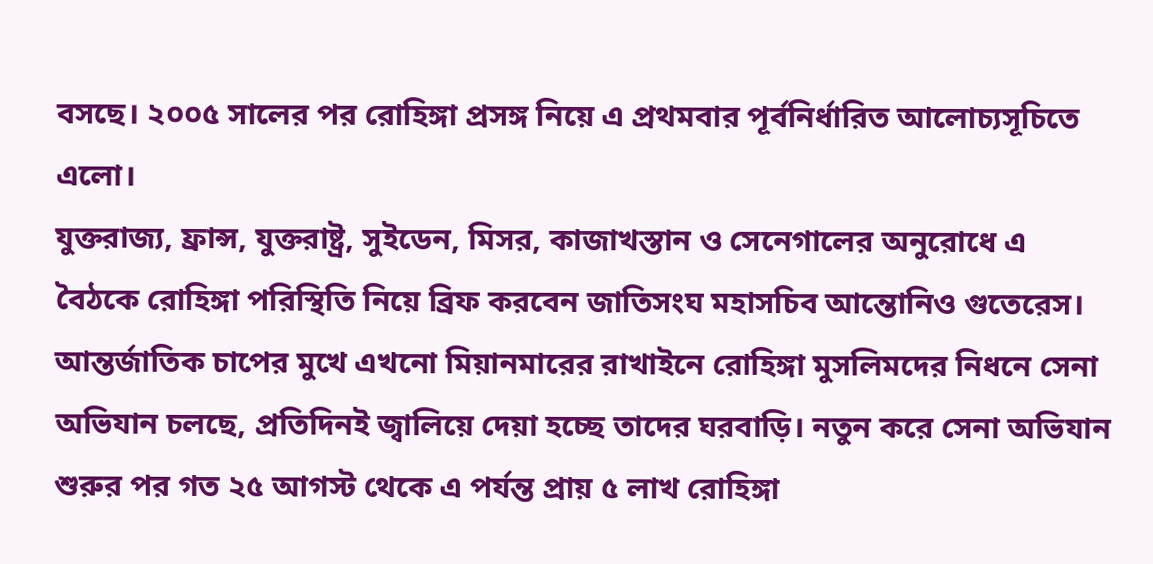বসছে। ২০০৫ সালের পর রোহিঙ্গা প্রসঙ্গ নিয়ে এ প্রথমবার পূর্বনির্ধারিত আলোচ্যসূচিতে এলো।
যুক্তরাজ্য, ফ্রান্স, যুক্তরাষ্ট্র, সুইডেন, মিসর, কাজাখস্তান ও সেনেগালের অনুরোধে এ বৈঠকে রোহিঙ্গা পরিস্থিতি নিয়ে ব্রিফ করবেন জাতিসংঘ মহাসচিব আন্তোনিও গুতেরেস।
আন্তর্জাতিক চাপের মুখে এখনো মিয়ানমারের রাখাইনে রোহিঙ্গা মুসলিমদের নিধনে সেনা অভিযান চলছে, প্রতিদিনই জ্বালিয়ে দেয়া হচ্ছে তাদের ঘরবাড়ি। নতুন করে সেনা অভিযান শুরুর পর গত ২৫ আগস্ট থেকে এ পর্যন্ত প্রায় ৫ লাখ রোহিঙ্গা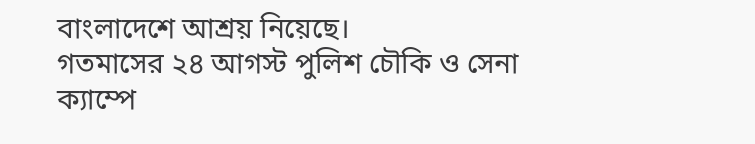বাংলাদেশে আশ্রয় নিয়েছে।
গতমাসের ২৪ আগস্ট পুলিশ চৌকি ও সেনা ক্যাম্পে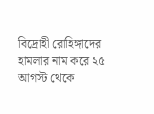বিদ্রোহী রোহিঙ্গাদের হামলার নাম করে ২৫ আগস্ট থেকে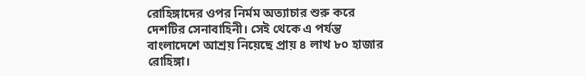রোহিঙ্গাদের ওপর নির্মম অত্যাচার শুরু করে দেশটির সেনাবাহিনী। সেই থেকে এ পর্যন্ত বাংলাদেশে আশ্রয় নিয়েছে প্রায় ৪ লাখ ৮০ হাজার রোহিঙ্গা।